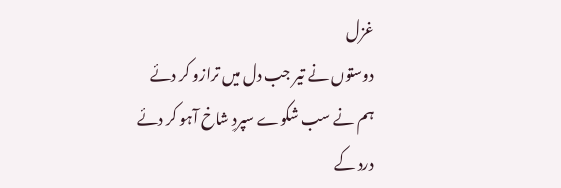غزل
دوستوں نے تیر جب دل میں ترازو کر دئے
ہم نے سب شکوے سپردِ شاخ آہو کر دئے
درد کے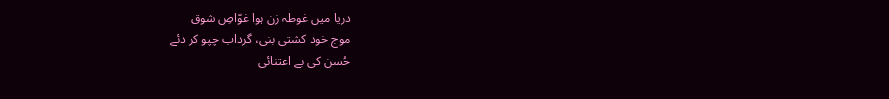دریا میں غوطہ زن ہوا غوّاصِ شوق
موج خود کشتی بنی، گرداب چپو کر دئے
حُسن کی بے اعتنائی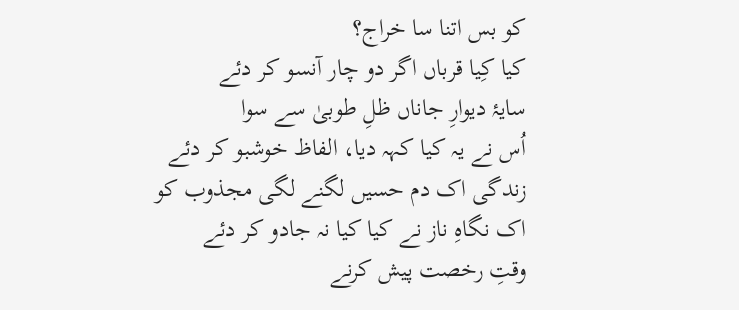کو بس اتنا سا خراج؟
کیا کِیا قرباں اگر دو چار آنسو کر دئے
سایۂ دیوارِ جاناں ظلِ طوبیٰ سے سوا
اُس نے یہ کیا کہہ دیا، الفاظ خوشبو کر دئے
زندگی اک دم حسیں لگنے لگی مجذوب کو
اک نگاہِ ناز نے کیا کیا نہ جادو کر دئے
وقتِ رخصت پیش کرنے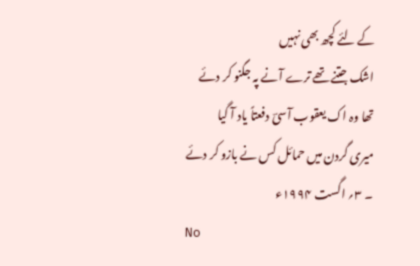کے لئے کچھ بھی نہیں
اشک جتنے تھے ترے آنے پہ جگنو کر دئے
تھا وہ اک یعقوب آسیؔ دفعتاً یاد آ گیا
میری گردن میں حمائل کس نے بازو کر دئے
۔ ۳؍ اگست ۱۹۹۴ء
No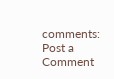comments:
Post a Comment